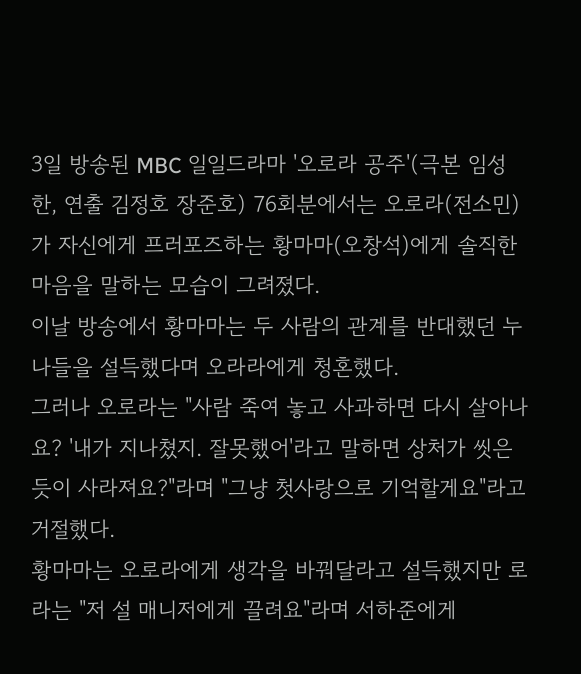3일 방송된 MBC 일일드라마 '오로라 공주'(극본 임성한, 연출 김정호 장준호) 76회분에서는 오로라(전소민)가 자신에게 프러포즈하는 황마마(오창석)에게 솔직한 마음을 말하는 모습이 그려졌다.
이날 방송에서 황마마는 두 사람의 관계를 반대했던 누나들을 설득했다며 오라라에게 청혼했다.
그러나 오로라는 "사람 죽여 놓고 사과하면 다시 살아나요? '내가 지나쳤지. 잘못했어'라고 말하면 상처가 씻은 듯이 사라져요?"라며 "그냥 첫사랑으로 기억할게요"라고 거절했다.
황마마는 오로라에게 생각을 바꿔달라고 설득했지만 로라는 "저 설 매니저에게 끌려요"라며 서하준에게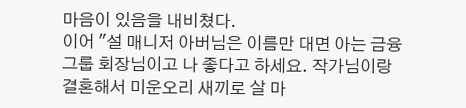마음이 있음을 내비쳤다.
이어 "설 매니저 아버님은 이름만 대면 아는 금융그룹 회장님이고 나 좋다고 하세요. 작가님이랑 결혼해서 미운오리 새끼로 살 마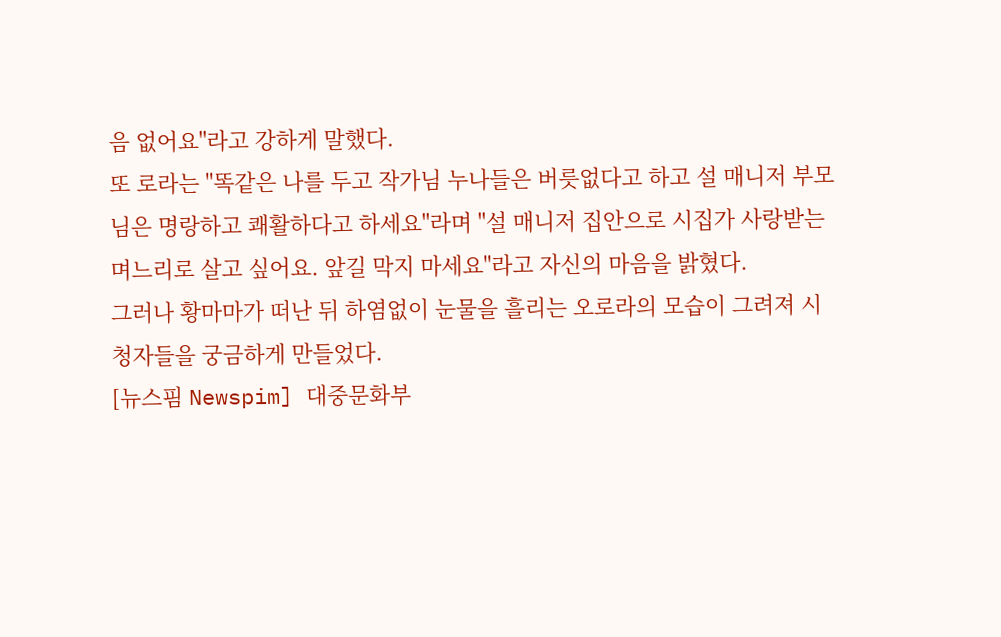음 없어요"라고 강하게 말했다.
또 로라는 "똑같은 나를 두고 작가님 누나들은 버릇없다고 하고 설 매니저 부모님은 명랑하고 쾌활하다고 하세요"라며 "설 매니저 집안으로 시집가 사랑받는 며느리로 살고 싶어요. 앞길 막지 마세요"라고 자신의 마음을 밝혔다.
그러나 황마마가 떠난 뒤 하염없이 눈물을 흘리는 오로라의 모습이 그려져 시청자들을 궁금하게 만들었다.
[뉴스핌 Newspim] 대중문화부